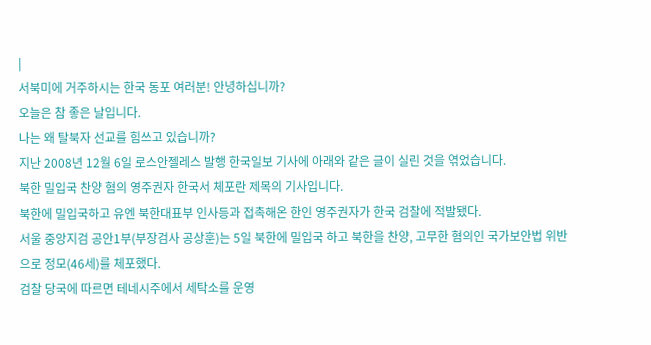|
서북미에 거주하시는 한국 동포 여러분! 안녕하십니까?
오늘은 참 좋은 날입니다.
나는 왜 탈북자 선교를 힘쓰고 있습니까?
지난 2008년 12월 6일 로스안젤레스 발행 한국일보 기사에 아래와 같은 글이 실린 것을 엮었습니다.
북한 밀입국 찬양 혐의 영주권자 한국서 체포란 제목의 기사입니다.
북한에 밀입국하고 유엔 북한대표부 인사등과 접촉해온 한인 영주권자가 한국 검찰에 적발됐다.
서울 중앙지검 공안1부(부장검사 공상훈)는 5일 북한에 밀입국 하고 북한을 찬양, 고무한 혐의인 국가보안법 위반으로 정모(46세)를 체포했다.
검찰 당국에 따르면 테네시주에서 세탁소를 운영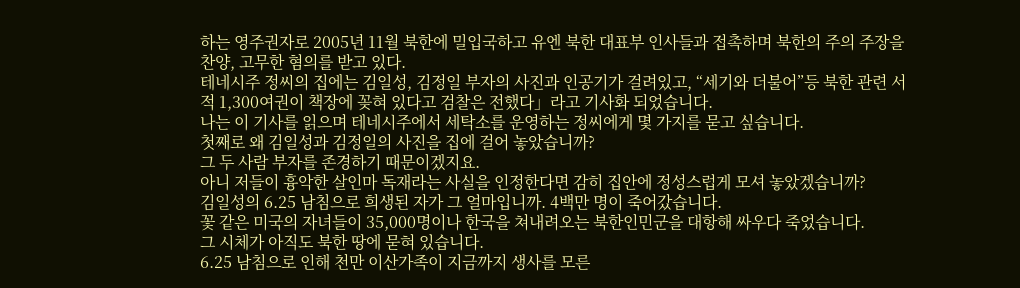하는 영주권자로 2005년 11월 북한에 밀입국하고 유엔 북한 대표부 인사들과 접촉하며 북한의 주의 주장을 찬양, 고무한 혐의를 받고 있다.
테네시주 정씨의 집에는 김일성, 김정일 부자의 사진과 인공기가 걸려있고, “세기와 더불어”등 북한 관련 서적 1,300여권이 책장에 꽂혀 있다고 검찰은 전했다」라고 기사화 되었습니다.
나는 이 기사를 읽으며 테네시주에서 세탁소를 운영하는 정씨에게 몇 가지를 묻고 싶습니다.
첫째로 왜 김일성과 김정일의 사진을 집에 걸어 놓았습니까?
그 두 사람 부자를 존경하기 때문이겠지요.
아니 저들이 흉악한 살인마 독재라는 사실을 인정한다면 감히 집안에 정성스럽게 모셔 놓았겠습니까?
김일성의 6.25 남침으로 희생된 자가 그 얼마입니까. 4백만 명이 죽어갔습니다.
꽃 같은 미국의 자녀들이 35,000명이나 한국을 쳐내려오는 북한인민군을 대항해 싸우다 죽었습니다.
그 시체가 아직도 북한 땅에 묻혀 있습니다.
6.25 남침으로 인해 천만 이산가족이 지금까지 생사를 모른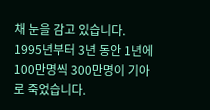채 눈을 감고 있습니다.
1995년부터 3년 동안 1년에 100만명씩 300만명이 기아로 죽었습니다.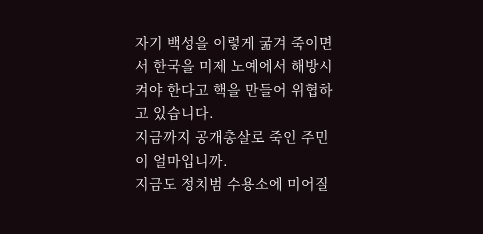자기 백성을 이렇게 굶겨 죽이면서 한국을 미제 노예에서 해방시켜야 한다고 핵을 만들어 위협하고 있습니다.
지금까지 공개총살로 죽인 주민이 얼마입니까.
지금도 정치범 수용소에 미어질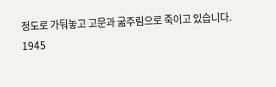정도로 가둬놓고 고문과 굶주림으로 죽이고 있습니다.
1945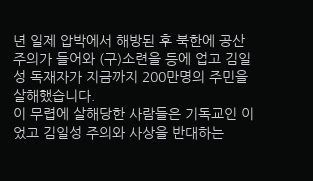년 일제 압박에서 해방된 후 북한에 공산주의가 들어와 (구)소련을 등에 업고 김일성 독재자가 지금까지 200만명의 주민을 살해했습니다.
이 무렵에 살해당한 사람들은 기독교인 이었고 김일성 주의와 사상을 반대하는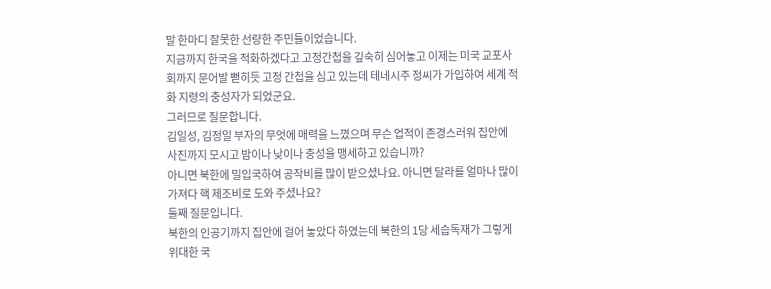말 한마디 잘못한 선량한 주민들이었습니다.
지금까지 한국을 적화하겠다고 고정간첩을 깊숙히 심어놓고 이제는 미국 교포사회까지 문어발 뻗히듯 고정 간첩을 심고 있는데 테네시주 정씨가 가입하여 세계 적화 지령의 충성자가 되었군요.
그러므로 질문합니다.
김일성, 김정일 부자의 무엇에 매력을 느꼈으며 무슨 업적이 존경스러워 집안에 사진까지 모시고 밤이나 낮이나 충성을 맹세하고 있습니까?
아니면 북한에 밀입국하여 공작비를 많이 받으셨나요. 아니면 달라를 얼마나 많이 가져다 핵 제조비로 도와 주셨나요?
둘째 질문입니다.
북한의 인공기까지 집안에 걸어 놓았다 하였는데 북한의 1당 세습독재가 그렇게 위대한 국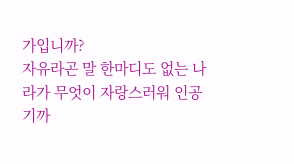가입니까?
자유라곤 말 한마디도 없는 나라가 무엇이 자랑스러워 인공기까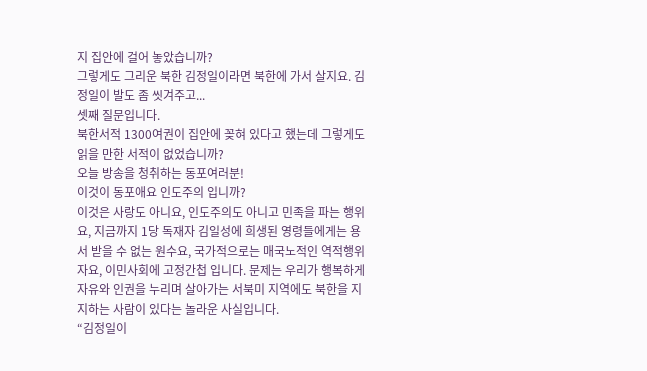지 집안에 걸어 놓았습니까?
그렇게도 그리운 북한 김정일이라면 북한에 가서 살지요. 김정일이 발도 좀 씻겨주고...
셋째 질문입니다.
북한서적 1300여권이 집안에 꽂혀 있다고 했는데 그렇게도 읽을 만한 서적이 없었습니까?
오늘 방송을 청취하는 동포여러분!
이것이 동포애요 인도주의 입니까?
이것은 사랑도 아니요, 인도주의도 아니고 민족을 파는 행위요, 지금까지 1당 독재자 김일성에 희생된 영령들에게는 용서 받을 수 없는 원수요, 국가적으로는 매국노적인 역적행위자요, 이민사회에 고정간첩 입니다. 문제는 우리가 행복하게 자유와 인권을 누리며 살아가는 서북미 지역에도 북한을 지지하는 사람이 있다는 놀라운 사실입니다.
“김정일이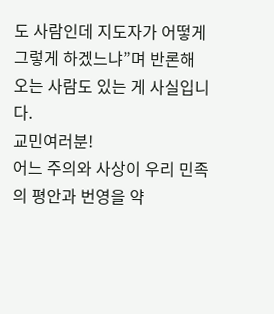도 사람인데 지도자가 어떻게 그렇게 하겠느냐”며 반론해 오는 사람도 있는 게 사실입니다.
교민여러분!
어느 주의와 사상이 우리 민족의 평안과 번영을 약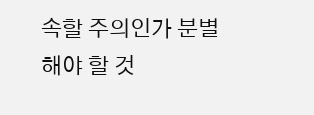속할 주의인가 분별해야 할 것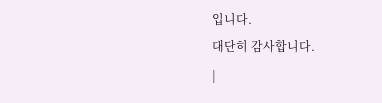입니다.
대단히 감사합니다.
|